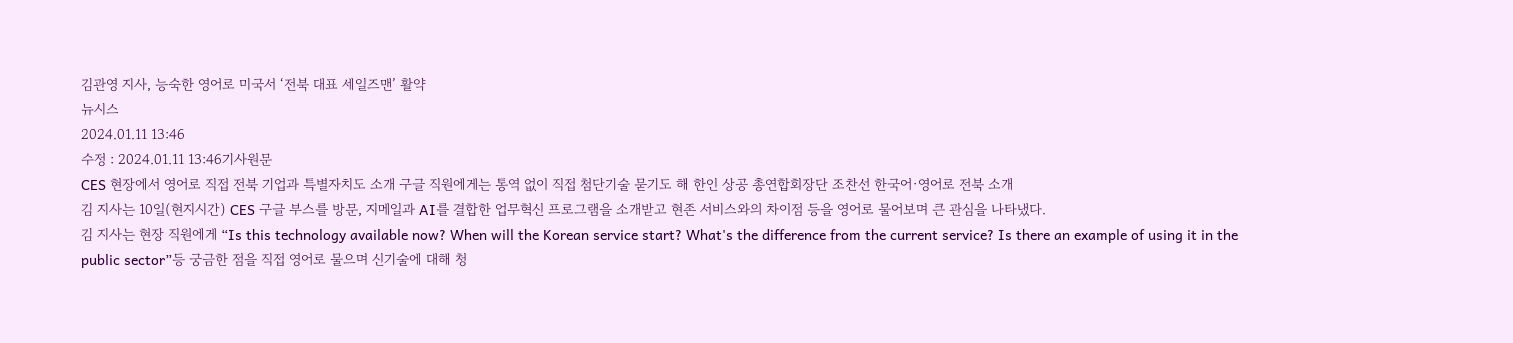김관영 지사, 능숙한 영어로 미국서 ‘전북 대표 세일즈맨’ 활약
뉴시스
2024.01.11 13:46
수정 : 2024.01.11 13:46기사원문
CES 현장에서 영어로 직접 전북 기업과 특별자치도 소개 구글 직원에게는 통역 없이 직접 첨단기술 묻기도 해 한인 상공 총연합회장단 조찬선 한국어·영어로 전북 소개
김 지사는 10일(현지시간) CES 구글 부스를 방문, 지메일과 AI를 결합한 업무혁신 프로그램을 소개받고 현존 서비스와의 차이점 등을 영어로 물어보며 큰 관심을 나타냈다.
김 지사는 현장 직원에게 “Is this technology available now? When will the Korean service start? What's the difference from the current service? Is there an example of using it in the public sector”등 궁금한 점을 직접 영어로 물으며 신기술에 대해 청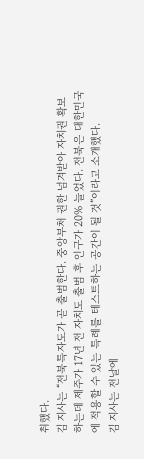취했다.
김 지사는 “전북특자도가 곧 출범한다. 중앙부처 권한 넘겨받아 자치권 확보하는데 제주가 17년 전 자치도 출범 후 인구가 20% 늘었다. 전북은 대한민국에 적용할 수 있는 특례를 테스트하는 공간이 될 것”이라고 소개했다.
김 지사는 전날에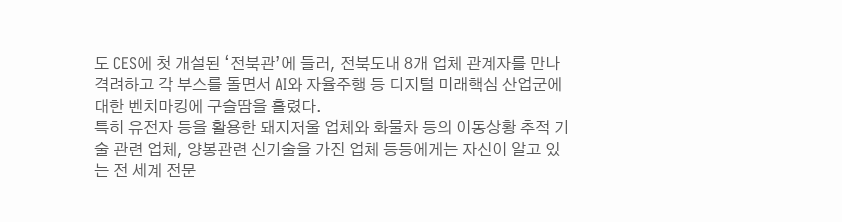도 CES에 첫 개설된 ‘전북관’에 들러, 전북도내 8개 업체 관계자를 만나 격려하고 각 부스를 돌면서 AI와 자율주행 등 디지털 미래핵심 산업군에 대한 벤치마킹에 구슬땀을 흘렸다.
특히 유전자 등을 활용한 돼지저울 업체와 화물차 등의 이동상황 추적 기술 관련 업체, 양봉관련 신기술을 가진 업체 등등에게는 자신이 알고 있는 전 세계 전문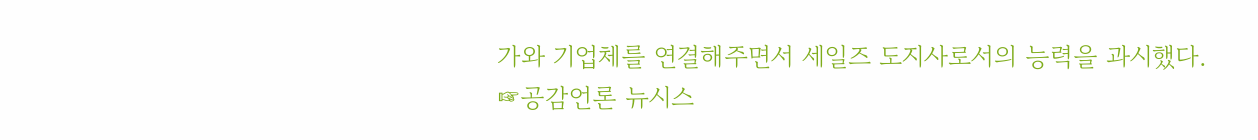가와 기업체를 연결해주면서 세일즈 도지사로서의 능력을 과시했다.
☞공감언론 뉴시스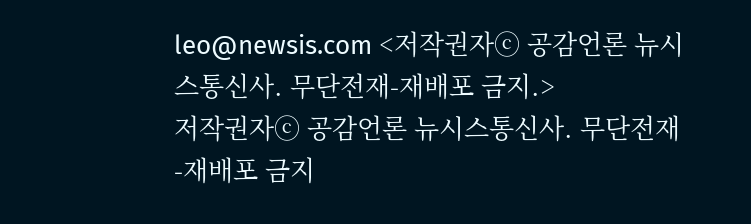leo@newsis.com <저작권자ⓒ 공감언론 뉴시스통신사. 무단전재-재배포 금지.>
저작권자ⓒ 공감언론 뉴시스통신사. 무단전재-재배포 금지